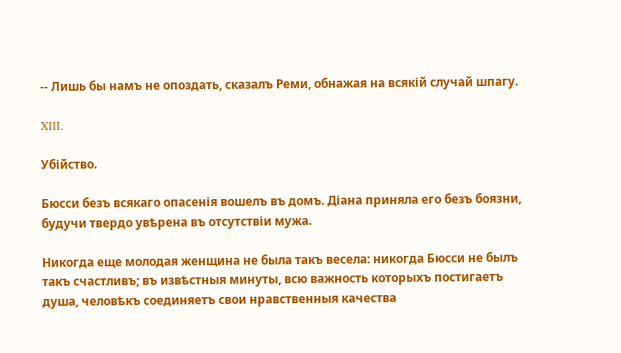-- Лишь бы намъ не опоздать, сказалъ Реми, обнажая на всякій случай шпагу.

XIII.

Убійство.

Бюсси безъ всякаго опасенія вошелъ въ домъ. Діана приняла его безъ боязни, будучи твердо увѣрена въ отсутствіи мужа.

Никогда еще молодая женщина не была такъ весела: никогда Бюсси не былъ такъ счастливъ; въ извѣстныя минуты, всю важность которыхъ постигаетъ душа, человѣкъ соединяетъ свои нравственныя качества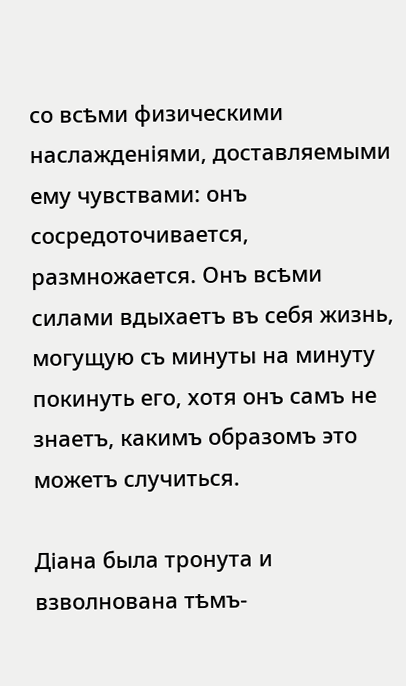со всѣми физическими наслажденіями, доставляемыми ему чувствами: онъ сосредоточивается, размножается. Онъ всѣми силами вдыхаетъ въ себя жизнь, могущую съ минуты на минуту покинуть его, хотя онъ самъ не знаетъ, какимъ образомъ это можетъ случиться.

Діана была тронута и взволнована тѣмъ-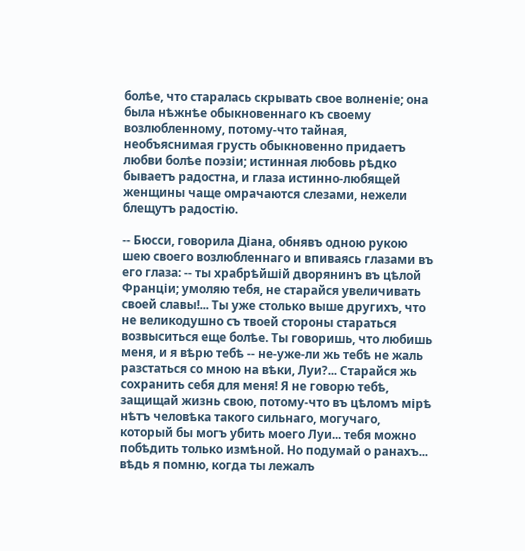болѣе, что старалась скрывать свое волненіе; она была нѣжнѣе обыкновеннаго къ своему возлюбленному, потому-что тайная, необъяснимая грусть обыкновенно придаетъ любви болѣе поэзіи; истинная любовь рѣдко бываетъ радостна, и глаза истинно-любящей женщины чаще омрачаются слезами, нежели блещутъ радостію.

-- Бюсси, говорила Діана, обнявъ одною рукою шею своего возлюбленнаго и впиваясь глазами въ его глаза: -- ты храбрѣйшій дворянинъ въ цѣлой Франціи; умоляю тебя, не старайся увеличивать своей славы!... Ты уже столько выше другихъ, что не великодушно съ твоей стороны стараться возвыситься еще болѣе. Ты говоришь, что любишь меня, и я вѣрю тебѣ -- не-уже-ли жь тебѣ не жаль разстаться со мною на вѣки, Луи?... Старайся жь сохранить себя для меня! Я не говорю тебѣ, защищай жизнь свою, потому-что въ цѣломъ мірѣ нѣтъ человѣка такого сильнаго, могучаго, который бы могъ убить моего Луи... тебя можно побѣдить только измѣной. Но подумай о ранахъ... вѣдь я помню, когда ты лежалъ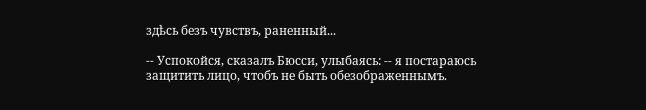здѣсь безъ чувствъ, раненный...

-- Успокойся, сказалъ Бюсси, улыбаясь: -- я постараюсь защитить лицо, чтобъ не быть обезображеннымъ.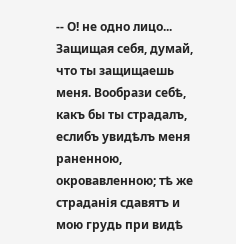-- О! не одно лицо... Защищая себя, думай, что ты защищаешь меня. Вообрази себѣ, какъ бы ты страдалъ, еслибъ увидѣлъ меня раненною, окровавленною; тѣ же страданія сдавятъ и мою грудь при видѣ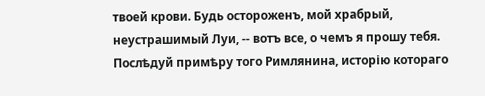твоей крови. Будь остороженъ, мой храбрый, неустрашимый Луи, -- вотъ все, о чемъ я прошу тебя. Послѣдуй примѣру того Римлянина, исторію котораго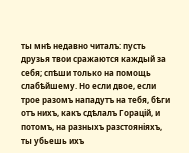ты мнѣ недавно читалъ: пусть друзья твои сражаются каждый за себя; спѣши только на помощь слабѣйшему. Но если двое, если трое разомъ нападутъ на тебя, бѣги отъ нихъ, какъ сдѣлалъ Горацій, и потомъ, на разныхъ разстояніяхъ, ты убьешь ихъ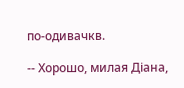по-одивачкв.

-- Хорошо, милая Діана,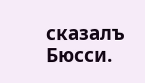сказалъ Бюсси.